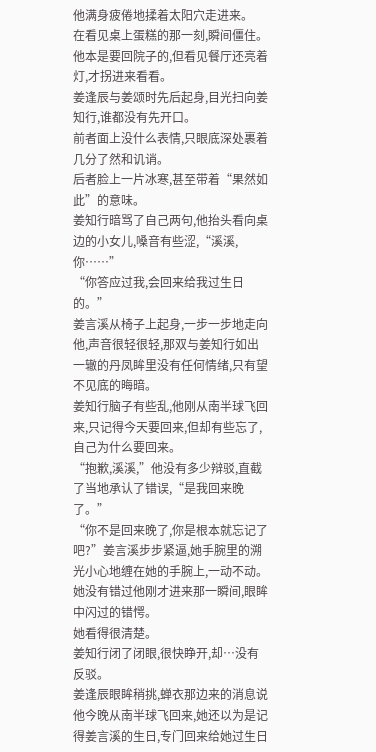他满身疲倦地揉着太阳穴走进来。
在看见桌上蛋糕的那一刻,瞬间僵住。
他本是要回院子的,但看见餐厅还亮着灯,才拐进来看看。
姜逢辰与姜颂时先后起身,目光扫向姜知行,谁都没有先开口。
前者面上没什么表情,只眼底深处裹着几分了然和讥诮。
后者脸上一片冰寒,甚至带着“果然如此”的意味。
姜知行暗骂了自己两句,他抬头看向桌边的小女儿,嗓音有些涩,“溪溪,你……”
“你答应过我,会回来给我过生日的。”
姜言溪从椅子上起身,一步一步地走向他,声音很轻很轻,那双与姜知行如出一辙的丹凤眸里没有任何情绪,只有望不见底的晦暗。
姜知行脑子有些乱,他刚从南半球飞回来,只记得今天要回来,但却有些忘了,自己为什么要回来。
“抱歉,溪溪,”他没有多少辩驳,直截了当地承认了错误,“是我回来晚了。”
“你不是回来晚了,你是根本就忘记了吧?”姜言溪步步紧逼,她手腕里的溯光小心地缠在她的手腕上,一动不动。
她没有错过他刚才进来那一瞬间,眼眸中闪过的错愕。
她看得很清楚。
姜知行闭了闭眼,很快睁开,却…没有反驳。
姜逢辰眼眸稍挑,蝉衣那边来的消息说他今晚从南半球飞回来,她还以为是记得姜言溪的生日,专门回来给她过生日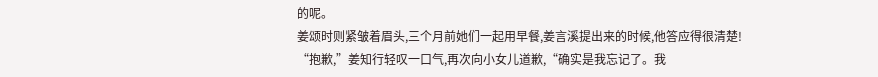的呢。
姜颂时则紧皱着眉头,三个月前她们一起用早餐,姜言溪提出来的时候,他答应得很清楚!
“抱歉,”姜知行轻叹一口气,再次向小女儿道歉,“确实是我忘记了。我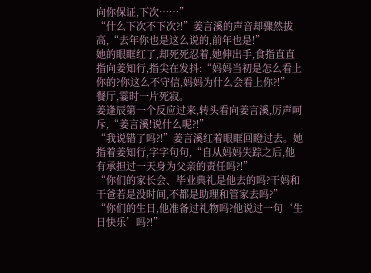向你保证,下次……”
“什么下次不下次?!”姜言溪的声音却骤然拔高,“去年你也是这么说的,前年也是!”
她的眼眶红了,却死死忍着,她伸出手,食指直直指向姜知行,指尖在发抖:“妈妈当初是怎么看上你的?你这么不守信,妈妈为什么会看上你?!”
餐厅,霎时一片死寂。
姜逢辰第一个反应过来,转头看向姜言溪,厉声呵斥,“姜言溪!说什么呢?!”
“我说错了吗?!”姜言溪红着眼眶回瞪过去。她指着姜知行,字字句句,“自从妈妈失踪之后,他有承担过一天身为父亲的责任吗?!”
“你们的家长会、毕业典礼是他去的吗?干妈和干爸若是没时间,不都是助理和管家去吗?”
“你们的生日,他准备过礼物吗?他说过一句‘生日快乐’吗?!”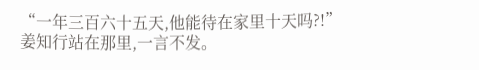“一年三百六十五天,他能待在家里十天吗?!”
姜知行站在那里,一言不发。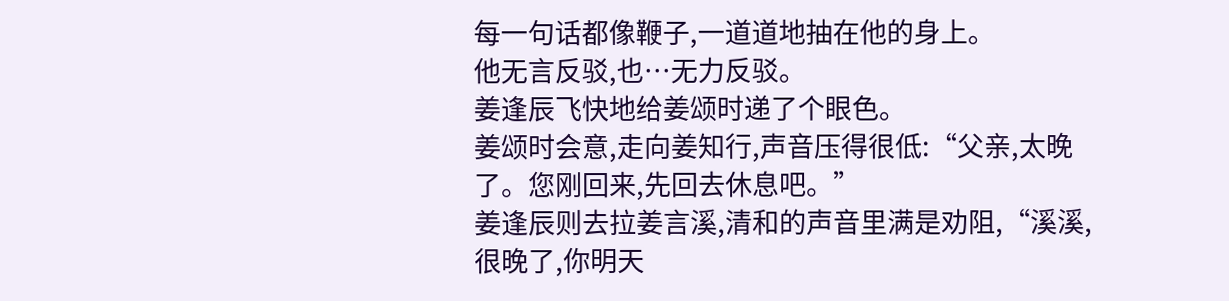每一句话都像鞭子,一道道地抽在他的身上。
他无言反驳,也…无力反驳。
姜逢辰飞快地给姜颂时递了个眼色。
姜颂时会意,走向姜知行,声音压得很低:“父亲,太晚了。您刚回来,先回去休息吧。”
姜逢辰则去拉姜言溪,清和的声音里满是劝阻,“溪溪,很晚了,你明天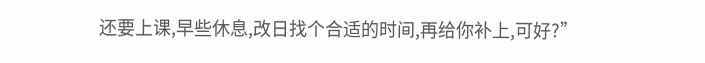还要上课,早些休息,改日找个合适的时间,再给你补上,可好?”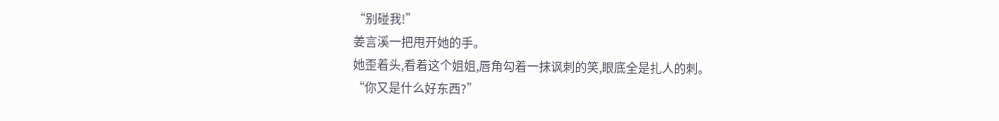“别碰我!”
姜言溪一把甩开她的手。
她歪着头,看着这个姐姐,唇角勾着一抹讽刺的笑,眼底全是扎人的刺。
“你又是什么好东西?”